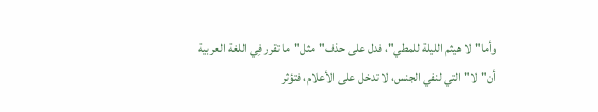وأما"لا هيثم الليلة للمطي"، فدل على حذف"مثل"ما تقرر فِي اللغة العربية أن"لا"التي لنفي الجنس، لا تدخل على الأعلام، فتؤثر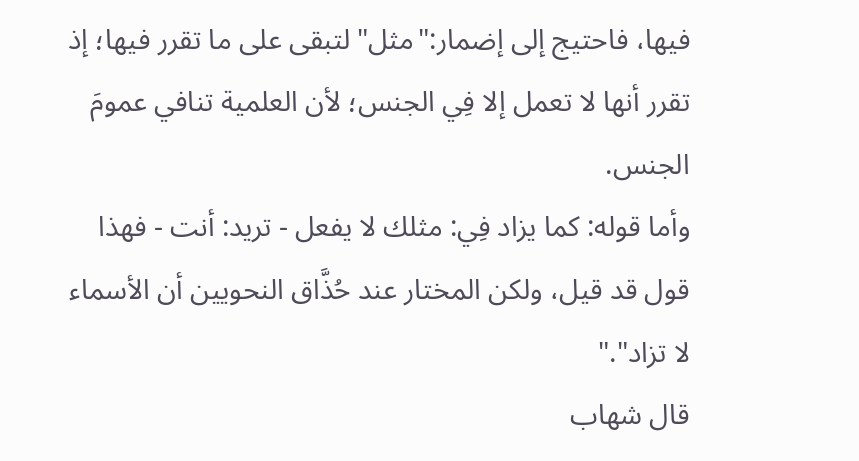فيها، فاحتيج إلى إضمار:"مثل"لتبقى على ما تقرر فيها؛ إذ تقرر أنها لا تعمل إلا فِي الجنس؛ لأن العلمية تنافي عمومَ الجنس.
وأما قوله: كما يزاد فِي: مثلك لا يفعل - تريد: أنت - فهذا قول قد قيل، ولكن المختار عند حُذَّاق النحويين أن الأسماء لا تزاد"."
قال شهاب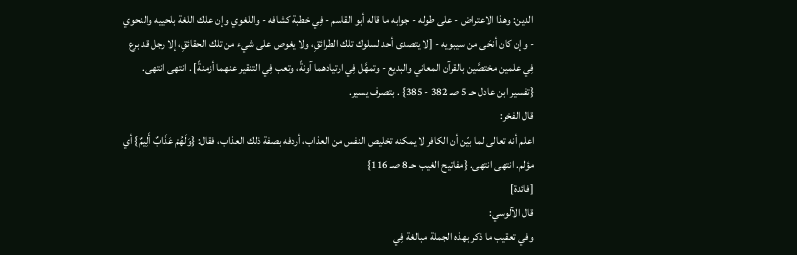الدين: وهذا الاعتراض - على طوله - جوابه ما قاله أبو القاسم - فِي خطبة كشافه - واللغوي وإن علك اللغة بلحييه والنحوي - وإن كان أنحَى من سيبويه - [لا يتصدى أحد لسلوك تلك الطرائقِ، ولا يغوص على شيء من تلك الحقائقِ، إلا رجل قد برع فِي علمين مختصَّين بالقرآن المعاني والبديع - وتمهَّل فِي ارتيادهما آونةً، وتعب فِي التنقير عنهما أزمنةً] . انتهى انتهى. {تفسير ابن عادل حـ 5 صـ 382 - 385} . بتصرف يسير.
قال الفخر:
اعلم أنه تعالى لما بيّن أن الكافر لا يمكنه تخليص النفس من العذاب، أردفه بصفة ذلك العذاب، فقال: {وَلَهُمْ عَذَابٌ أَلِيمٌ} أي مؤلم. انتهى انتهى. {مفاتيح الغيب حـ 8 صـ 116}
[فائدة]
قال الآلوسي:
وفي تعقيب ما ذكر بهذه الجملة مبالغة فِي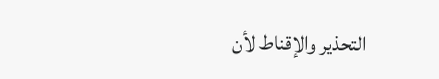التحذير والإقناط لأن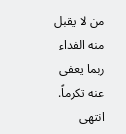من لا يقبل منه الفداء ربما يعفى عنه تكرماً. انتهى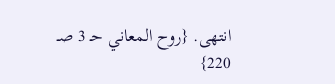انتهى. {روح المعاني حـ 3 صـ 220}